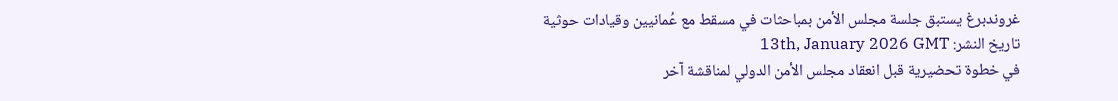غروندبرغ يستبق جلسة مجلس الأمن بمباحثات في مسقط مع عُمانيين وقيادات حوثية
تاريخ النشر: 13th, January 2026 GMT
في خطوة تحضيرية قبل انعقاد مجلس الأمن الدولي لمناقشة آخر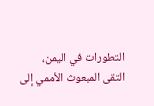التطورات في اليمن، التقى المبعوث الأممي إلى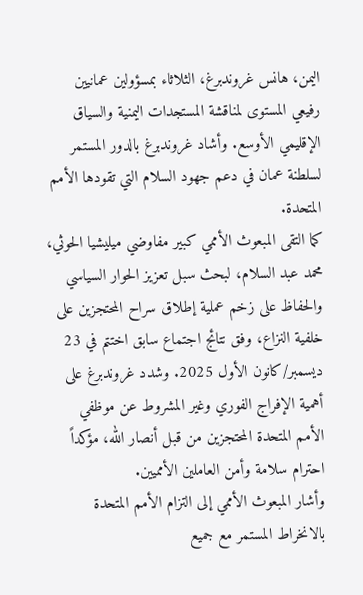اليمن، هانس غروندبرغ، الثلاثاء بمسؤولين عمانيين رفيعي المستوى لمناقشة المستجدات اليمنية والسياق الإقليمي الأوسع. وأشاد غروندبرغ بالدور المستمر لسلطنة عمان في دعم جهود السلام التي تقودها الأمم المتحدة.
كما التقى المبعوث الأممي كبير مفاوضي ميليشيا الحوثي، محمد عبد السلام، لبحث سبل تعزيز الحوار السياسي والحفاظ على زخم عملية إطلاق سراح المحتجزين على خلفية النزاع، وفق نتائج اجتماع سابق اختتم في 23 ديسمبر/كانون الأول 2025. وشدد غروندبرغ على أهمية الإفراج الفوري وغير المشروط عن موظفي الأمم المتحدة المحتجزين من قبل أنصار الله، مؤكداً احترام سلامة وأمن العاملين الأمميين.
وأشار المبعوث الأممي إلى التزام الأمم المتحدة بالانخراط المستمر مع جميع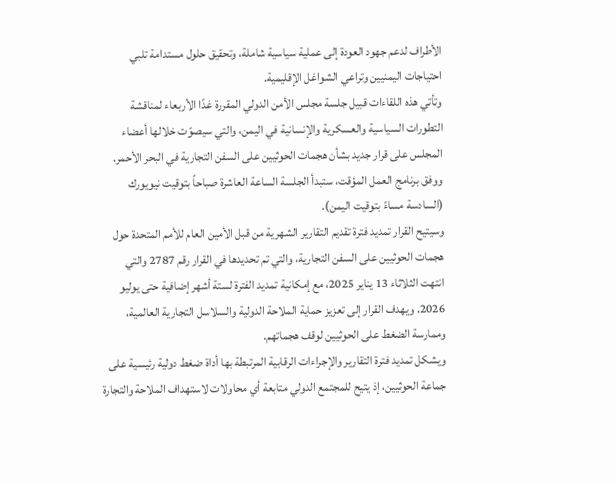الأطراف لدعم جهود العودة إلى عملية سياسية شاملة، وتحقيق حلول مستدامة تلبي احتياجات اليمنيين وتراعي الشواغل الإقليمية.
وتأتي هذه اللقاءات قبيل جلسة مجلس الأمن الدولي المقررة غدًا الأربعاء لمناقشة التطورات السياسية والعسكرية والإنسانية في اليمن، والتي سيصوّت خلالها أعضاء المجلس على قرار جديد بشأن هجمات الحوثيين على السفن التجارية في البحر الأحمر. ووفق برنامج العمل المؤقت، ستبدأ الجلسة الساعة العاشرة صباحاً بتوقيت نيويورك (السادسة مساءً بتوقيت اليمن).
وسيتيح القرار تمديد فترة تقديم التقارير الشهرية من قبل الأمين العام للأمم المتحدة حول هجمات الحوثيين على السفن التجارية، والتي تم تحديدها في القرار رقم 2787 والتي انتهت الثلاثاء 13 يناير 2025، مع إمكانية تمديد الفترة لستة أشهر إضافية حتى يوليو 2026. ويهدف القرار إلى تعزيز حماية الملاحة الدولية والسلاسل التجارية العالمية، وممارسة الضغط على الحوثيين لوقف هجماتهم.
ويشكل تمديد فترة التقارير والإجراءات الرقابية المرتبطة بها أداة ضغط دولية رئيسية على جماعة الحوثيين، إذ يتيح للمجتمع الدولي متابعة أي محاولات لاستهداف الملاحة والتجارة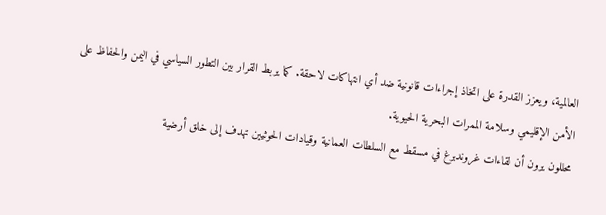العالمية، ويعزز القدرة على اتخاذ إجراءات قانونية ضد أي انتهاكات لاحقة. كما يربط القرار بين التطور السياسي في اليمن والحفاظ على الأمن الإقليمي وسلامة الممرات البحرية الحيوية.
محللون يرون أن لقاءات غروندبرغ في مسقط مع السلطات العمانية وقيادات الحوثيين تهدف إلى خلق أرضية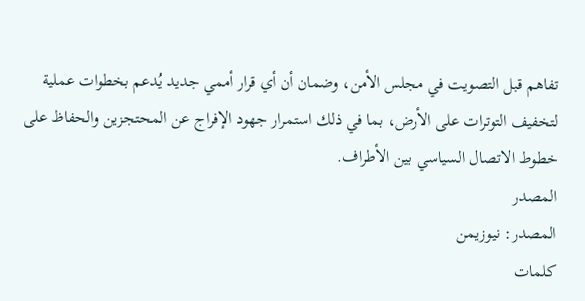تفاهم قبل التصويت في مجلس الأمن، وضمان أن أي قرار أممي جديد يُدعم بخطوات عملية لتخفيف التوترات على الأرض، بما في ذلك استمرار جهود الإفراج عن المحتجزين والحفاظ على خطوط الاتصال السياسي بين الأطراف.
المصدر
المصدر: نيوزيمن
كلمات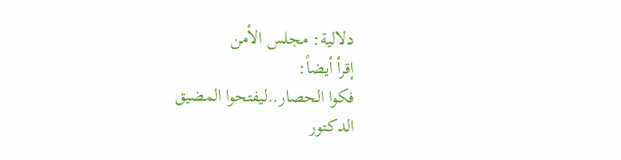دلالية: مجلس الأمن
إقرأ أيضاً:
فكوا الحصار..ليفتحوا المضيق
الدكتور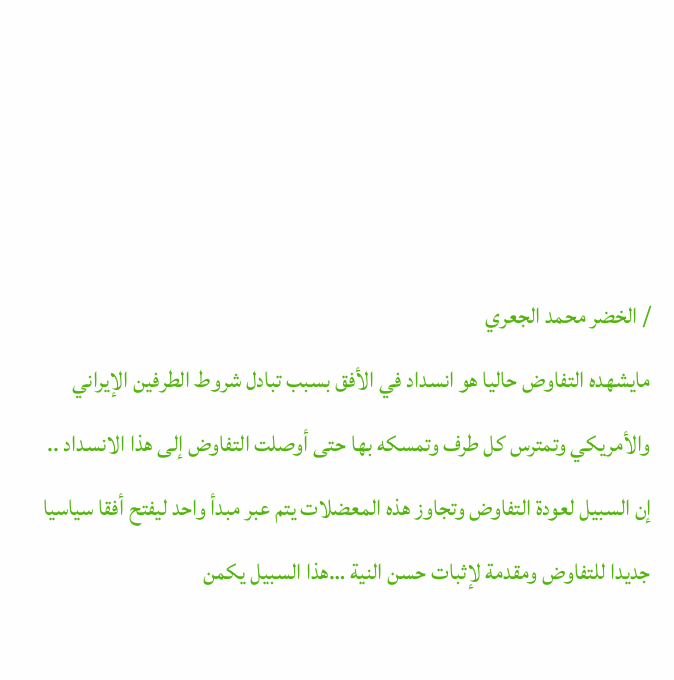/ الخضر محمد الجعري
مايشهده التفاوض حاليا هو انسداد في الأفق بسبب تبادل شروط الطرفين الإيراني والأمريكي وتمترس كل طرف وتمسكه بها حتى أوصلت التفاوض إلى هذا الانسداد ..
إن السبيل لعودة التفاوض وتجاوز هذه المعضلات يتم عبر مبدأ واحد ليفتح أفقا سياسيا جديدا للتفاوض ومقدمة لإثبات حسن النية …هذا السبيل يكمن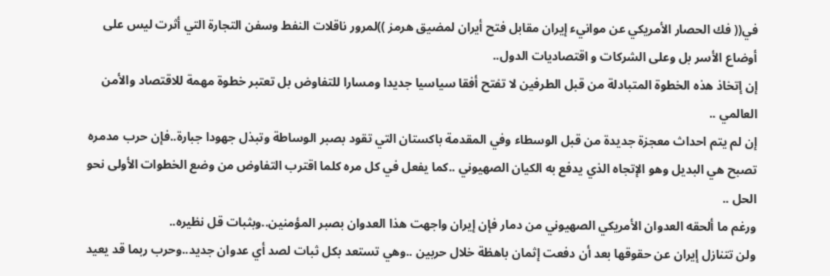في(( فك الحصار الأمريكي عن موانيء إيران مقابل فتح أيران لمضيق هرمز ))لمرور ناقلات النفط وسفن التجارة التي أثرت ليس على أوضاع الأسر بل وعلى الشركات و اقتصاديات الدول..
إن إتخاذ هذه الخطوة المتبادلة من قبل الطرفين لا تفتح أفقا سياسيا جديدا ومسارا للتفاوض بل تعتبر خطوة مهمة للاقتصاد والأمن العالمي ..
إن لم يتم احداث معجزة جديدة من قبل الوسطاء وفي المقدمة باكستان التي تقود بصبر الوساطة وتبذل جهودا جبارة..فإن حرب مدمره تصبح هي البديل وهو الإتجاه الذي يدفع به الكيان الصهيوني ..كما يفعل في كل مره كلما اقترب التفاوض من وضع الخطوات الأولى نحو الحل ..
ورغم ما ألحقه العدوان الأمريكي الصهيوني من دمار فإن إيران واجهت هذا العدوان بصبر المؤمنين..وبثبات قل نظيره..
ولن تتنازل إيران عن حقوقها بعد أن دفعت إثمان باهظة خلال حربين ..وهي تستعد بكل ثبات لصد أي عدوان جديد..وحرب ربما قد يعيد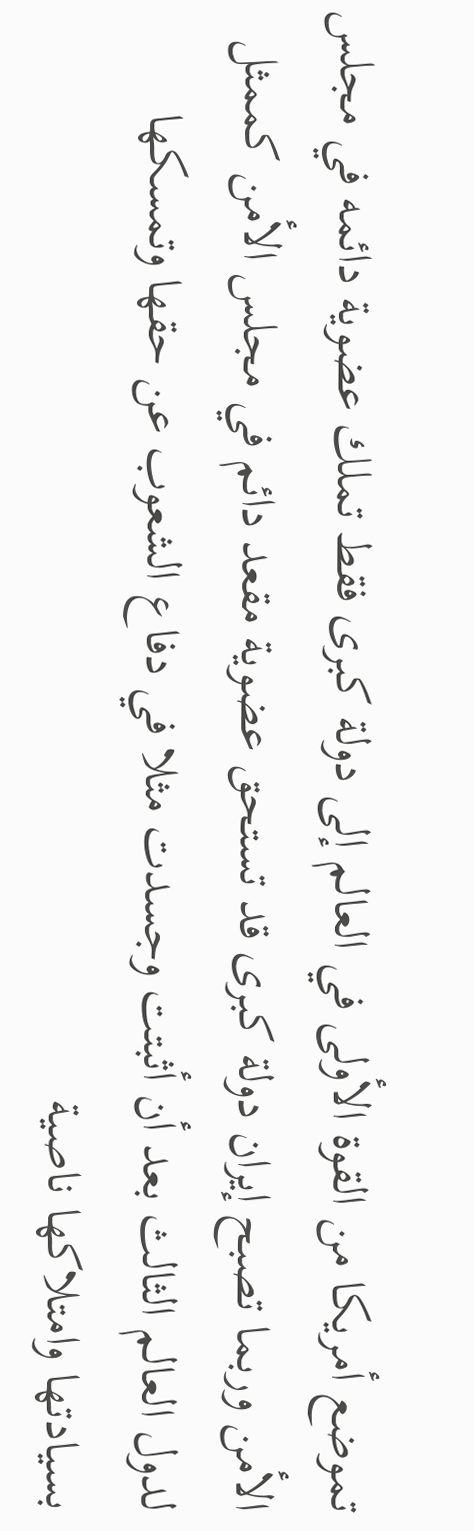تموضع أمريكا من القوة الأولى في العالم إلى دولة كبرى فقط تملك عضوية دائمه في مجلس الأمن وربما تصبح إيران دولة كبرى قد تستحق عضوية مقعد دائم في مجلس الأمن كممثل لدول العالم الثالث بعد أن أثبتت وجسدت مثلا في دفاع الشعوب عن حقها وتمسكها بسيادتها وامتلاكها ناصية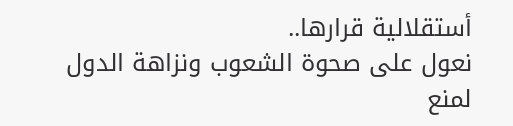أستقلالية قرارها..
نعول على صحوة الشعوب ونزاهة الدول لمنع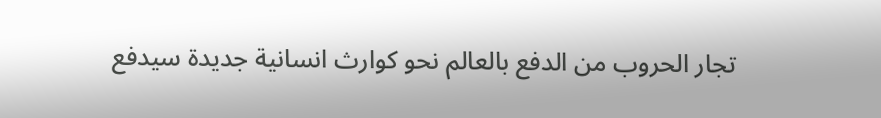تجار الحروب من الدفع بالعالم نحو كوارث انسانية جديدة سيدفع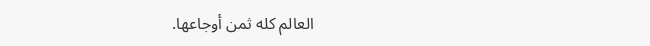العالم كله ثمن أوجاعها.